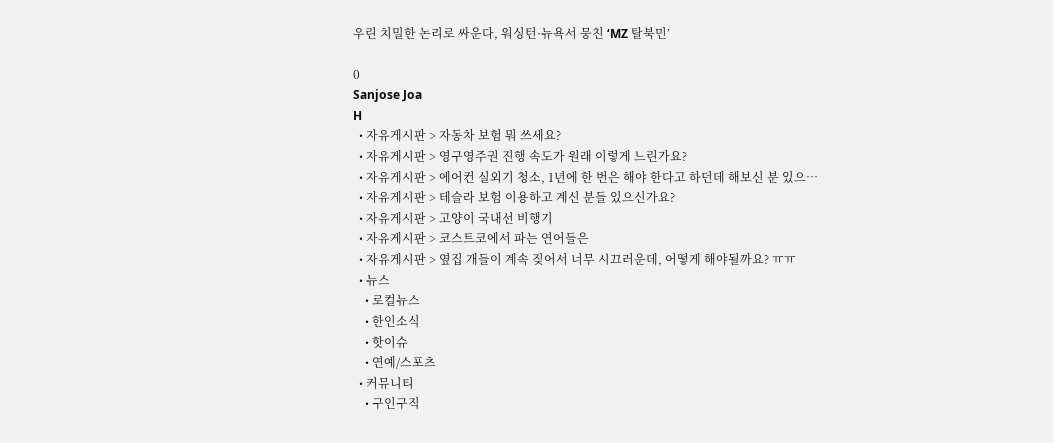우린 치밀한 논리로 싸운다, 워싱턴·뉴욕서 뭉친 ‘MZ 탈북민’

0
Sanjose Joa
H
  • 자유게시판 > 자동차 보험 뭐 쓰세요?
  • 자유게시판 > 영구영주권 진행 속도가 원래 이렇게 느린가요?
  • 자유게시판 > 에어컨 실외기 청소, 1년에 한 번은 해야 한다고 하던데 해보신 분 있으…
  • 자유게시판 > 테슬라 보험 이용하고 계신 분들 있으신가요?
  • 자유게시판 > 고양이 국내선 비행기
  • 자유게시판 > 코스트코에서 파는 연어들은
  • 자유게시판 > 옆집 개들이 계속 짖어서 너무 시끄러운데, 어떻게 해야될까요? ㅠㅠ
  • 뉴스
    • 로컬뉴스
    • 한인소식
    • 핫이슈
    • 연예/스포츠
  • 커뮤니티
    • 구인구직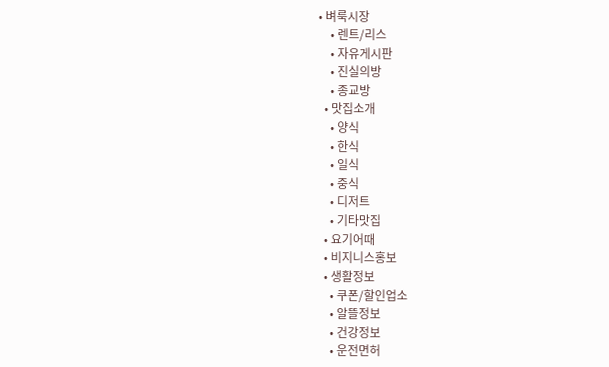• 벼룩시장
    • 렌트/리스
    • 자유게시판
    • 진실의방
    • 종교방
  • 맛집소개
    • 양식
    • 한식
    • 일식
    • 중식
    • 디저트
    • 기타맛집
  • 요기어때
  • 비지니스홍보
  • 생활정보
    • 쿠폰/할인업소
    • 알뜰정보
    • 건강정보
    • 운전면허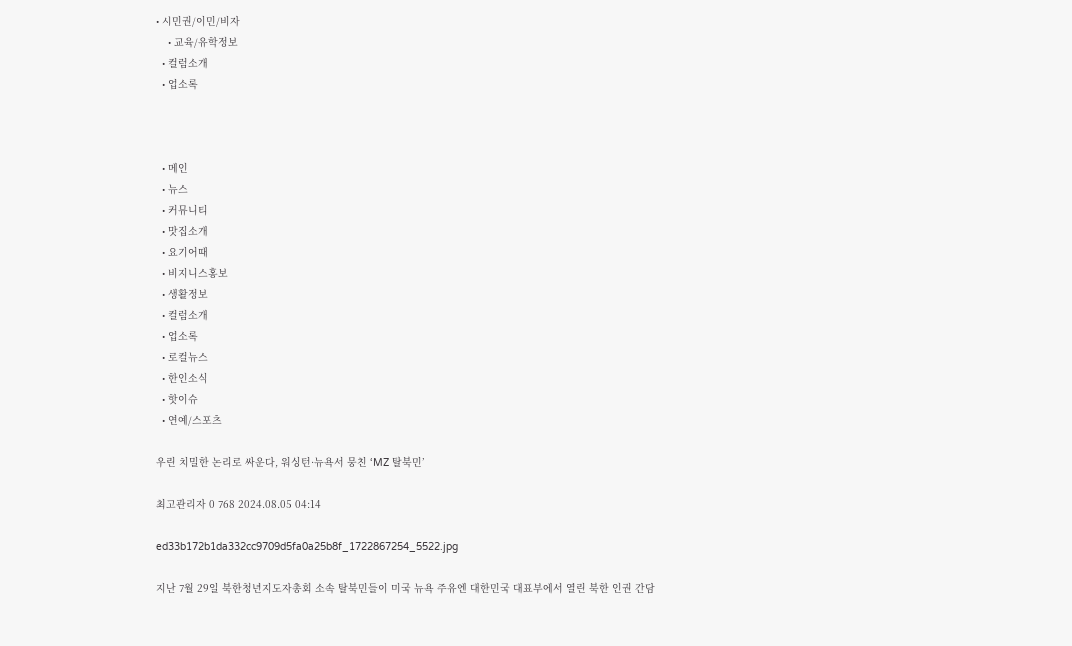• 시민권/이민/비자
    • 교육/유학정보
  • 컬럼소개
  • 업소록



  • 메인
  • 뉴스
  • 커뮤니티
  • 맛집소개
  • 요기어때
  • 비지니스홍보
  • 생활정보
  • 컬럼소개
  • 업소록
  • 로컬뉴스
  • 한인소식
  • 핫이슈
  • 연예/스포츠

우린 치밀한 논리로 싸운다, 워싱턴·뉴욕서 뭉친 ‘MZ 탈북민’

최고관리자 0 768 2024.08.05 04:14

ed33b172b1da332cc9709d5fa0a25b8f_1722867254_5522.jpg

지난 7월 29일 북한청년지도자총회 소속 탈북민들이 미국 뉴욕 주유엔 대한민국 대표부에서 열린 북한 인권 간담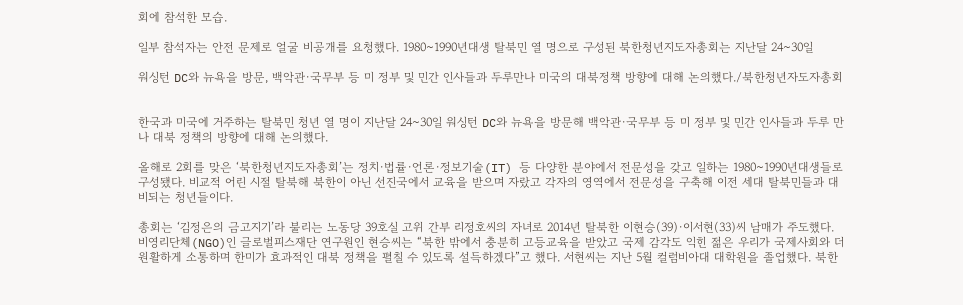회에 참석한 모습.

일부 참석자는 안전 문제로 얼굴 비공개를 요청했다. 1980~1990년대생 탈북민 열 명으로 구성된 북한청년지도자총회는 지난달 24~30일

워싱턴 DC와 뉴욕을 방문, 백악관·국무부 등 미 정부 및 민간 인사들과 두루만나 미국의 대북정책 방향에 대해 논의했다./북한청년자도자총회


한국과 미국에 거주하는 탈북민 청년 열 명이 지난달 24~30일 워싱턴 DC와 뉴욕을 방문해 백악관·국무부 등 미 정부 및 민간 인사들과 두루 만나 대북 정책의 방향에 대해 논의했다.

올해로 2회를 맞은 ‘북한청년지도자총회’는 정치·법률·언론·정보기술(IT) 등 다양한 분야에서 전문성을 갖고 일하는 1980~1990년대생들로 구성됐다. 비교적 어린 시절 탈북해 북한이 아닌 선진국에서 교육을 받으며 자랐고 각자의 영역에서 전문성을 구축해 이전 세대 탈북민들과 대비되는 청년들이다.

총회는 ‘김정은의 금고지기’라 불리는 노동당 39호실 고위 간부 리정호씨의 자녀로 2014년 탈북한 이현승(39)·이서현(33)씨 남매가 주도했다. 비영리단체(NGO)인 글로벌피스재단 연구원인 현승씨는 “북한 밖에서 충분히 고등교육을 받았고 국제 감각도 익힌 젊은 우리가 국제사회와 더 원활하게 소통하며 한미가 효과적인 대북 정책을 펼칠 수 있도록 설득하겠다”고 했다. 서현씨는 지난 5월 컬럼비아대 대학원을 졸업했다. 북한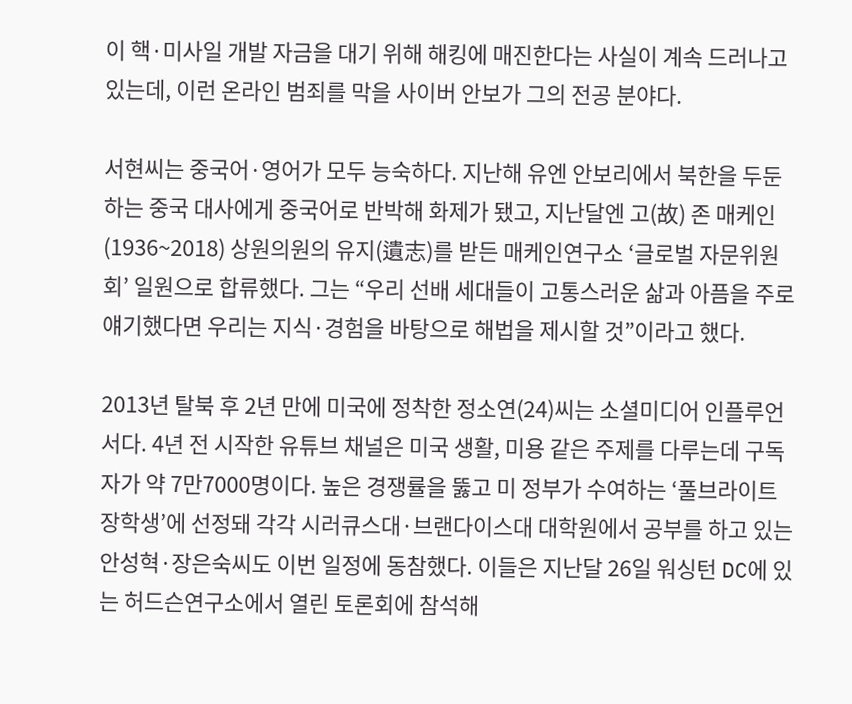이 핵·미사일 개발 자금을 대기 위해 해킹에 매진한다는 사실이 계속 드러나고 있는데, 이런 온라인 범죄를 막을 사이버 안보가 그의 전공 분야다.

서현씨는 중국어·영어가 모두 능숙하다. 지난해 유엔 안보리에서 북한을 두둔하는 중국 대사에게 중국어로 반박해 화제가 됐고, 지난달엔 고(故) 존 매케인(1936~2018) 상원의원의 유지(遺志)를 받든 매케인연구소 ‘글로벌 자문위원회’ 일원으로 합류했다. 그는 “우리 선배 세대들이 고통스러운 삶과 아픔을 주로 얘기했다면 우리는 지식·경험을 바탕으로 해법을 제시할 것”이라고 했다.

2013년 탈북 후 2년 만에 미국에 정착한 정소연(24)씨는 소셜미디어 인플루언서다. 4년 전 시작한 유튜브 채널은 미국 생활, 미용 같은 주제를 다루는데 구독자가 약 7만7000명이다. 높은 경쟁률을 뚫고 미 정부가 수여하는 ‘풀브라이트 장학생’에 선정돼 각각 시러큐스대·브랜다이스대 대학원에서 공부를 하고 있는 안성혁·장은숙씨도 이번 일정에 동참했다. 이들은 지난달 26일 워싱턴 DC에 있는 허드슨연구소에서 열린 토론회에 참석해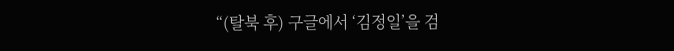“(탈북 후) 구글에서 ‘김정일’을 검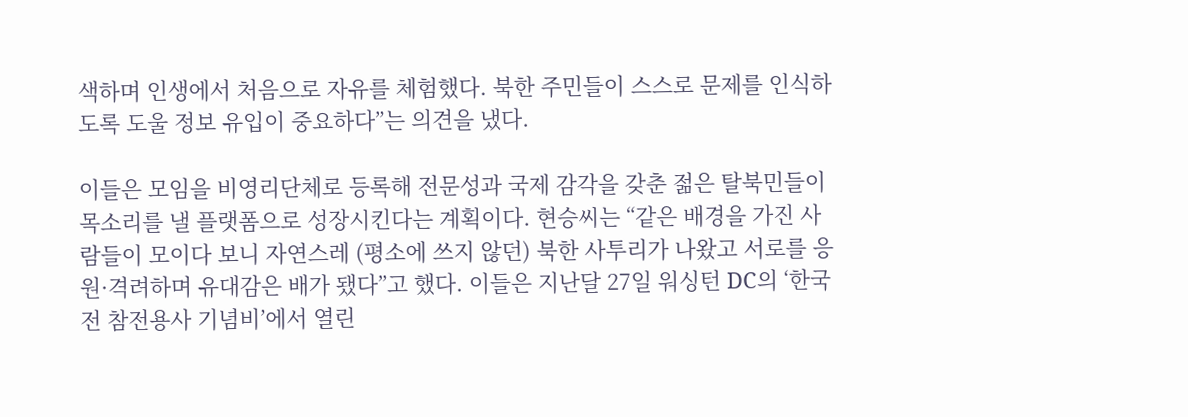색하며 인생에서 처음으로 자유를 체험했다. 북한 주민들이 스스로 문제를 인식하도록 도울 정보 유입이 중요하다”는 의견을 냈다.

이들은 모임을 비영리단체로 등록해 전문성과 국제 감각을 갖춘 젊은 탈북민들이 목소리를 낼 플랫폼으로 성장시킨다는 계획이다. 현승씨는 “같은 배경을 가진 사람들이 모이다 보니 자연스레 (평소에 쓰지 않던) 북한 사투리가 나왔고 서로를 응원·격려하며 유대감은 배가 됐다”고 했다. 이들은 지난달 27일 워싱턴 DC의 ‘한국전 참전용사 기념비’에서 열린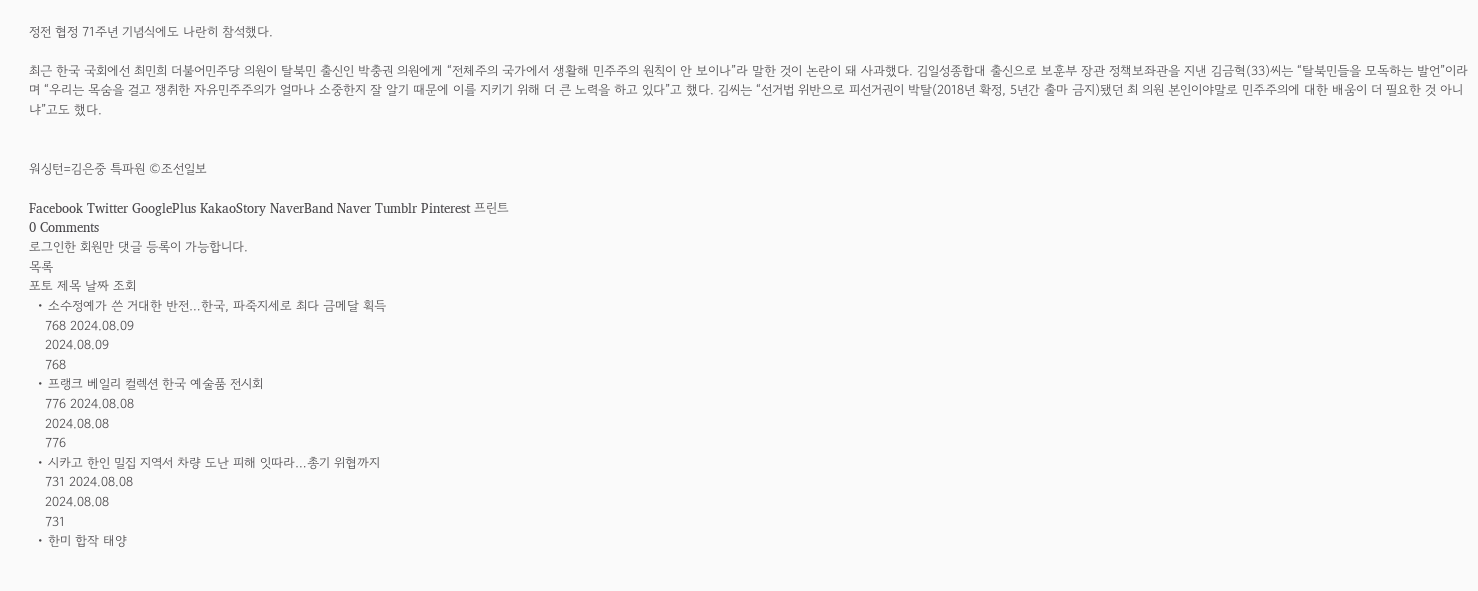정전 협정 71주년 기념식에도 나란히 참석했다.

최근 한국 국회에선 최민희 더불어민주당 의원이 탈북민 출신인 박충권 의원에게 “전체주의 국가에서 생활해 민주주의 원칙이 안 보이나”라 말한 것이 논란이 돼 사과했다. 김일성종합대 출신으로 보훈부 장관 정책보좌관을 지낸 김금혁(33)씨는 “탈북민들을 모독하는 발언”이라며 “우리는 목숨을 걸고 쟁취한 자유민주주의가 얼마나 소중한지 잘 알기 때문에 이를 지키기 위해 더 큰 노력을 하고 있다”고 했다. 김씨는 “선거법 위반으로 피선거권이 박탈(2018년 확정, 5년간 출마 금지)됐던 최 의원 본인이야말로 민주주의에 대한 배움이 더 필요한 것 아니냐”고도 했다.


워싱턴=김은중 특파원 ©조선일보

Facebook Twitter GooglePlus KakaoStory NaverBand Naver Tumblr Pinterest 프린트
0 Comments
로그인한 회원만 댓글 등록이 가능합니다.
목록
포토 제목 날짜 조회
  • 소수정예가 쓴 거대한 반전…한국, 파죽지세로 최다 금메달 획득
    768 2024.08.09
    2024.08.09
    768
  • 프랭크 베일리 컬렉션 한국 예술품 전시회
    776 2024.08.08
    2024.08.08
    776
  • 시카고 한인 밀집 지역서 차량 도난 피해 잇따라…총기 위협까지
    731 2024.08.08
    2024.08.08
    731
  • 한미 합작 태양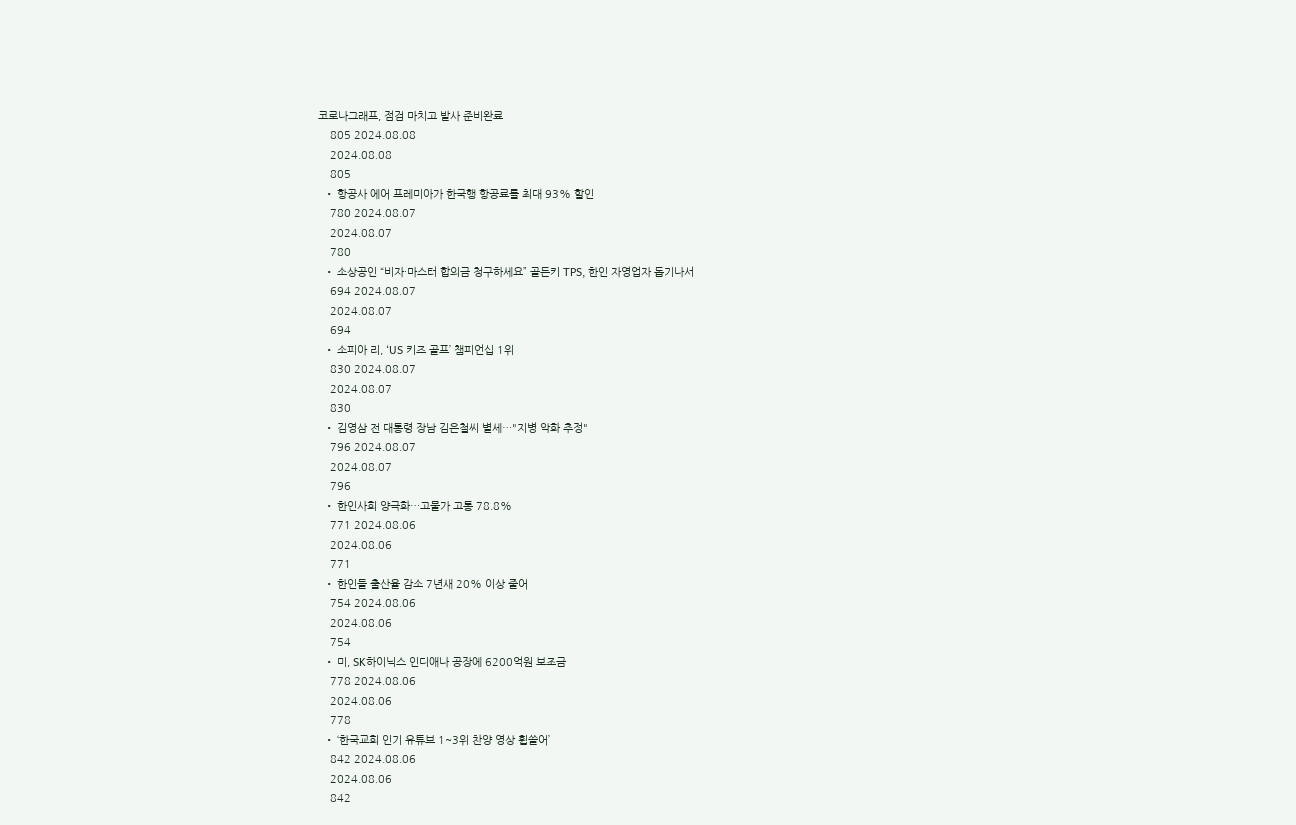코로나그래프, 점검 마치고 발사 준비완료
    805 2024.08.08
    2024.08.08
    805
  • 항공사 에어 프레미아가 한국행 항공료를 최대 93% 할인
    780 2024.08.07
    2024.08.07
    780
  • 소상공인 “비자·마스터 합의금 청구하세요” 골든키 TPS, 한인 자영업자 돕기나서
    694 2024.08.07
    2024.08.07
    694
  • 소피아 리, ‘US 키즈 골프’ 챔피언십 1위
    830 2024.08.07
    2024.08.07
    830
  • 김영삼 전 대통령 장남 김은철씨 별세…"지병 악화 추정"
    796 2024.08.07
    2024.08.07
    796
  • 한인사회 양극화…고물가 고통 78.8%
    771 2024.08.06
    2024.08.06
    771
  • 한인들 출산율 감소 7년새 20% 이상 줄어
    754 2024.08.06
    2024.08.06
    754
  • 미, SK하이닉스 인디애나 공장에 6200억원 보조금
    778 2024.08.06
    2024.08.06
    778
  • ‘한국교회 인기 유튜브 1~3위 찬양 영상 휩쓸어’
    842 2024.08.06
    2024.08.06
    842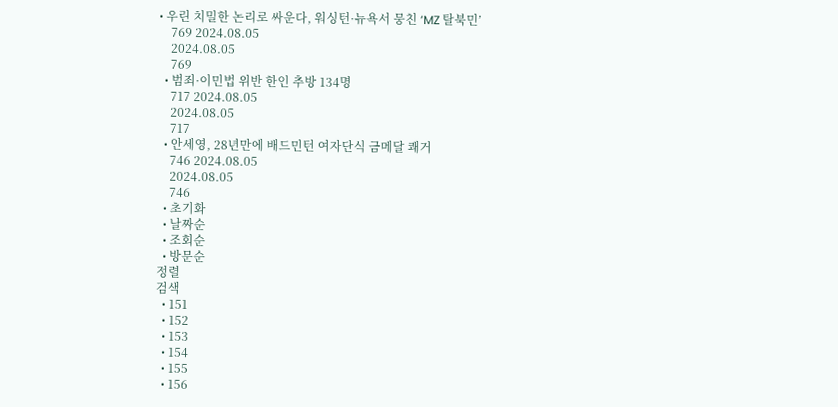• 우린 치밀한 논리로 싸운다, 워싱턴·뉴욕서 뭉친 ‘MZ 탈북민’
    769 2024.08.05
    2024.08.05
    769
  • 범죄·이민법 위반 한인 추방 134명
    717 2024.08.05
    2024.08.05
    717
  • 안세영, 28년만에 배드민턴 여자단식 금메달 쾌거
    746 2024.08.05
    2024.08.05
    746
  • 초기화
  • 날짜순
  • 조회순
  • 방문순
정렬
검색
  • 151
  • 152
  • 153
  • 154
  • 155
  • 156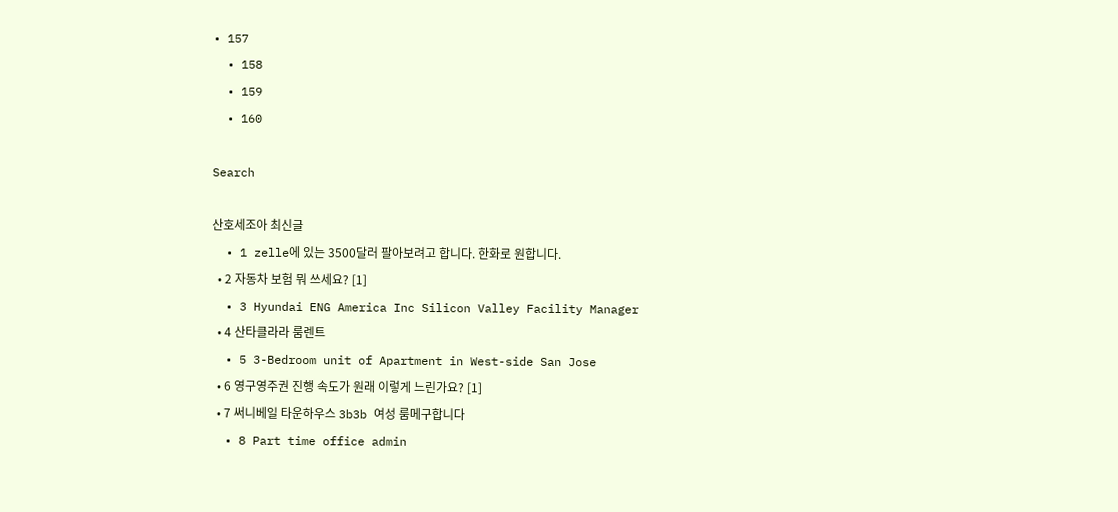• 157
  • 158
  • 159
  • 160

Search

산호세조아 최신글
  • 1 zelle에 있는 3500달러 팔아보려고 합니다. 한화로 원합니다.
  • 2 자동차 보험 뭐 쓰세요? [1]
  • 3 Hyundai ENG America Inc Silicon Valley Facility Manager
  • 4 산타클라라 룸렌트
  • 5 3-Bedroom unit of Apartment in West-side San Jose
  • 6 영구영주권 진행 속도가 원래 이렇게 느린가요? [1]
  • 7 써니베일 타운하우스 3b3b 여성 룸메구합니다
  • 8 Part time office admin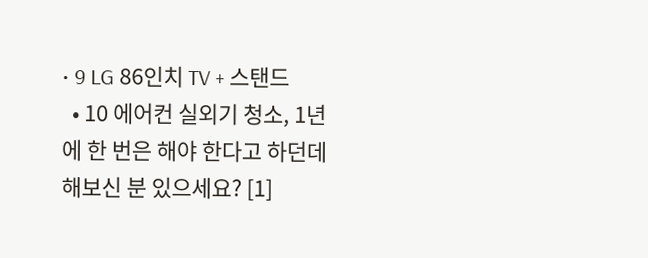• 9 LG 86인치 TV + 스탠드
  • 10 에어컨 실외기 청소, 1년에 한 번은 해야 한다고 하던데 해보신 분 있으세요? [1]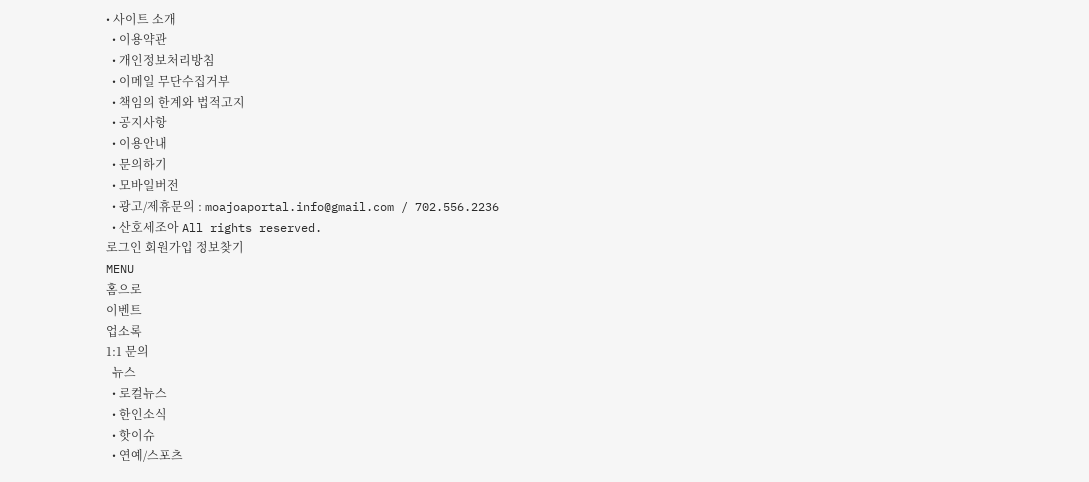• 사이트 소개
  • 이용약관
  • 개인정보처리방침
  • 이메일 무단수집거부
  • 책임의 한계와 법적고지
  • 공지사항
  • 이용안내
  • 문의하기
  • 모바일버전
  • 광고/제휴문의 : moajoaportal.info@gmail.com / 702.556.2236
  • 산호세조아 All rights reserved.
로그인 회원가입 정보찾기
MENU
홈으로
이벤트
업소록
1:1 문의
  뉴스
  • 로컬뉴스
  • 한인소식
  • 핫이슈
  • 연예/스포츠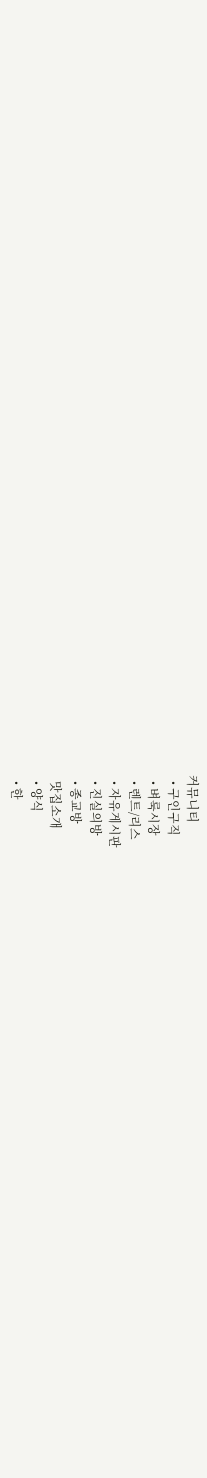커뮤니티
  • 구인구직
  • 벼룩시장
  • 렌트/리스
  • 자유게시판
  • 진실의방
  • 종교방
  맛집소개
  • 양식
  • 한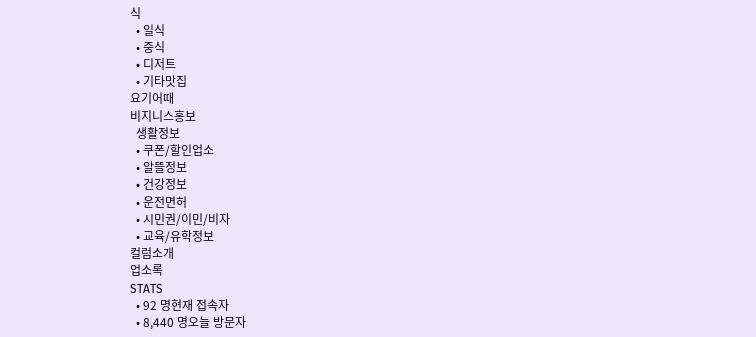식
  • 일식
  • 중식
  • 디저트
  • 기타맛집
요기어때
비지니스홍보
  생활정보
  • 쿠폰/할인업소
  • 알뜰정보
  • 건강정보
  • 운전면허
  • 시민권/이민/비자
  • 교육/유학정보
컬럼소개
업소록
STATS
  • 92 명현재 접속자
  • 8,440 명오늘 방문자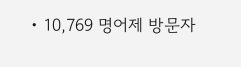• 10,769 명어제 방문자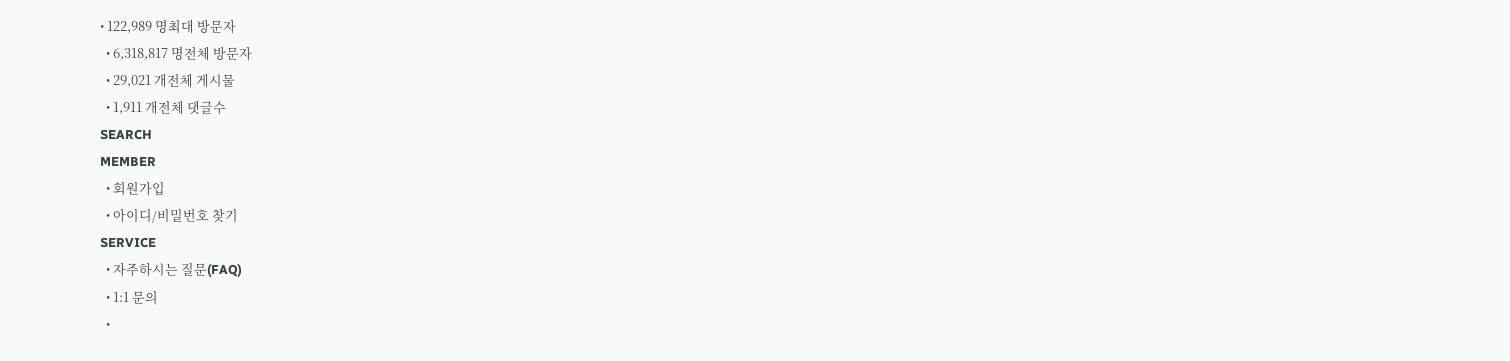• 122,989 명최대 방문자
  • 6,318,817 명전체 방문자
  • 29,021 개전체 게시물
  • 1,911 개전체 댓글수
SEARCH
MEMBER
  • 회원가입
  • 아이디/비밀번호 찾기
SERVICE
  • 자주하시는 질문(FAQ)
  • 1:1 문의
  •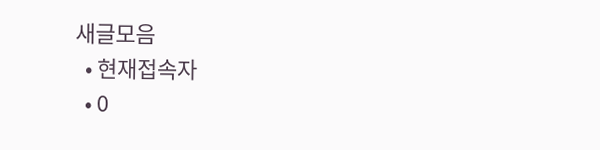새글모음
  • 현재접속자
  • 0